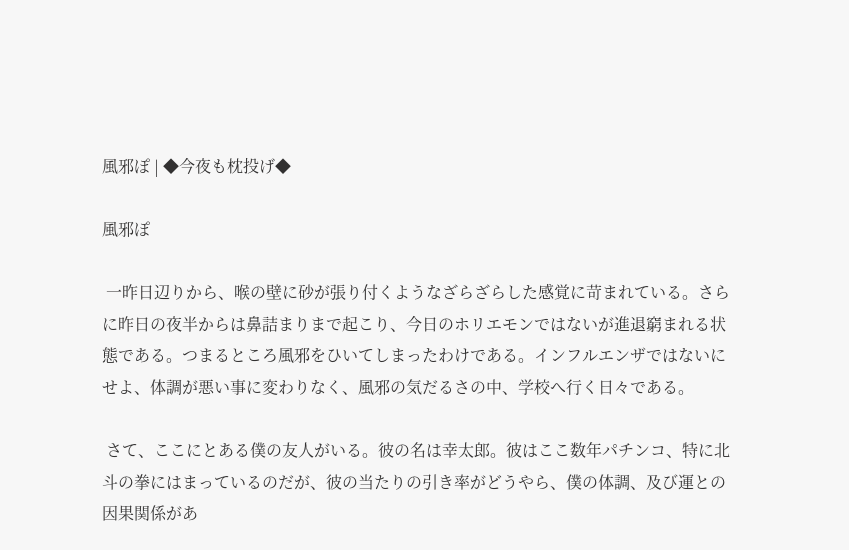風邪ぽ | ◆今夜も枕投げ◆

風邪ぽ

 一昨日辺りから、喉の壁に砂が張り付くようなざらざらした感覚に苛まれている。さらに昨日の夜半からは鼻詰まりまで起こり、今日のホリエモンではないが進退窮まれる状態である。つまるところ風邪をひいてしまったわけである。インフルエンザではないにせよ、体調が悪い事に変わりなく、風邪の気だるさの中、学校へ行く日々である。

 さて、ここにとある僕の友人がいる。彼の名は幸太郎。彼はここ数年パチンコ、特に北斗の拳にはまっているのだが、彼の当たりの引き率がどうやら、僕の体調、及び運との因果関係があ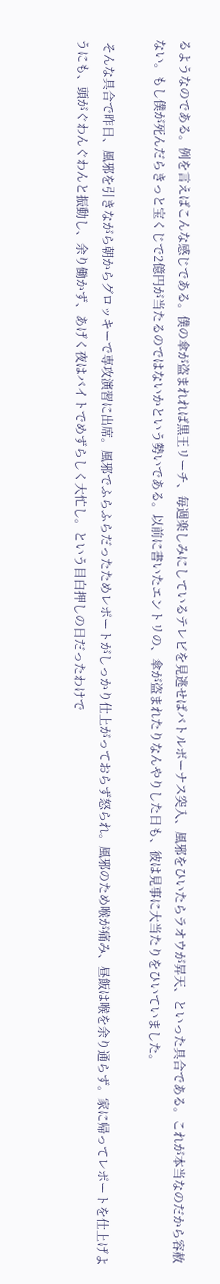るようなのである。例を言えばこんな感じである。僕の傘が盗まれれば黒王リーチ、毎週楽しみにしているテレビを見逃せばバトルボーナス突入、風邪をひいたらラオウが昇天、といった具合である。これが本当なのだから容赦ない。もし僕が死んだらきっと宝くじで2億円が当たるのではないかという勢いである。以前に書いたエントリの、傘が盗まれたりなんやりした日も、彼は見事に大当たりをひいていました。

 そんな具合で昨日、風邪を引きながら朝からグロッキーで専攻演習に出席。風邪でふらふらだったためレポートがしっかり仕上がっておらず怒られ。風邪のため喉が痛み、昼飯は喉を余り通らず。家に帰ってレポートを仕上げようにも、頭がぐわんぐわんと振動し、余り働かず、あげく夜はバイトでめずらしく大忙し。という目白押しの日だったわけで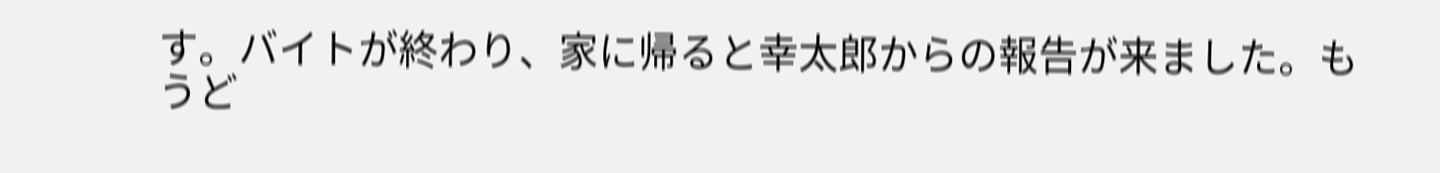す。バイトが終わり、家に帰ると幸太郎からの報告が来ました。もうど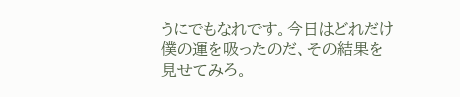うにでもなれです。今日はどれだけ僕の運を吸ったのだ、その結果を見せてみろ。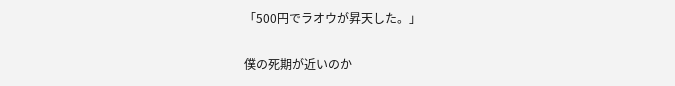「500円でラオウが昇天した。」

僕の死期が近いのか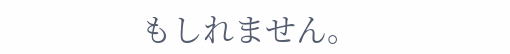もしれません。